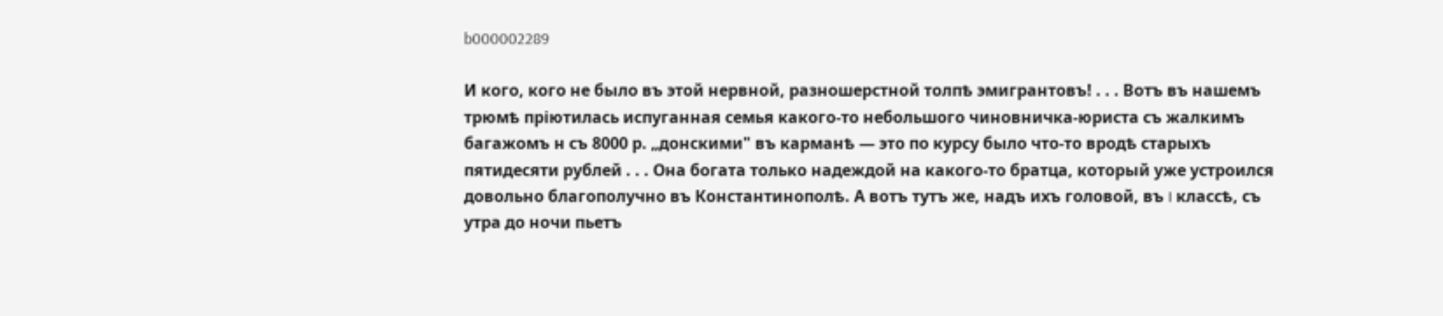b000002289

И кого, кого не было въ этой нервной, разношерстной толпѣ эмигрантовъ! . . . Вотъ въ нашемъ трюмѣ пріютилась испуганная семья какого-то небольшого чиновничка-юриста съ жалкимъ багажомъ н съ 8000 р. „донскими" въ карманѣ — это по курсу было что-то вродѣ старыхъ пятидесяти рублей . . . Она богата только надеждой на какого-то братца, который уже устроился довольно благополучно въ Константинополѣ. А вотъ тутъ же, надъ ихъ головой, въ I классѣ, съ утра до ночи пьетъ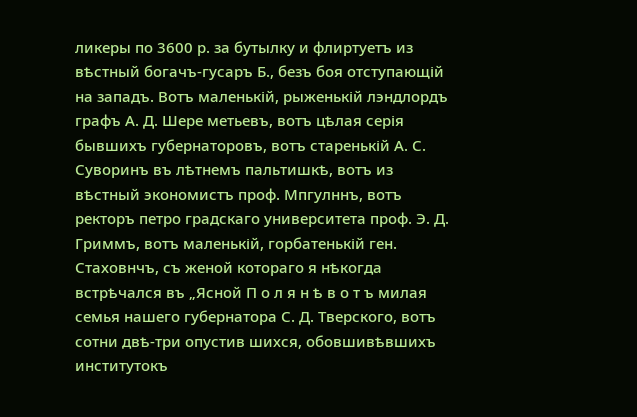ликеры по 3600 р. за бутылку и флиртуетъ из вѣстный богачъ-гусаръ Б., безъ боя отступающій на западъ. Вотъ маленькій, рыженькій лэндлордъ графъ А. Д. Шере метьевъ, вотъ цѣлая серія бывшихъ губернаторовъ, вотъ старенькій А. С. Суворинъ въ лѣтнемъ пальтишкѣ, вотъ из вѣстный экономистъ проф. Мпгулннъ, вотъ ректоръ петро градскаго университета проф. Э. Д. Гриммъ, вотъ маленькій, горбатенькій ген. Стаховнчъ, съ женой котораго я нѣкогда встрѣчался въ „Ясной П о л я н ѣ в о т ъ милая семья нашего губернатора С. Д. Тверского, вотъ сотни двѣ-три опустив шихся, обовшивѣвшихъ институтокъ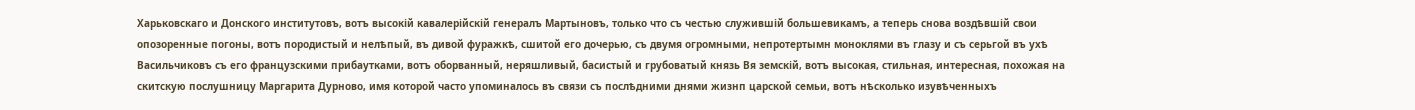Харьковскаго и Донского институтовъ, вотъ высокій кавалерійскій генералъ Мартыновъ, только что съ честью служившій большевикамъ, а теперь снова воздѣвшій свои опозоренные погоны, вотъ породистый и нелѣпый, въ дивой фуражкѣ, сшитой его дочерью, съ двумя огромными, непротертымн моноклями въ глазу и съ серьгой въ ухѣ Васильчиковъ съ его французскими прибаутками, вотъ оборванный, неряшливый, басистый и грубоватый князь Вя земскій, вотъ высокая, стильная, интересная, похожая на скитскую послушницу Маргарита Дурново, имя которой часто упоминалось въ связи съ послѣдними днями жизнп царской семьи, вотъ нѣсколько изувѣченныхъ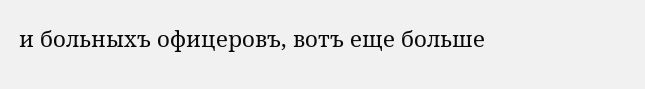и больныхъ офицеровъ, вотъ еще больше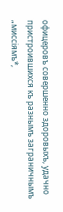офицеровъ совершенно здоровыхъ, удачно пристроившихся къ разнымъ заграничнымъ „миссіямъ*,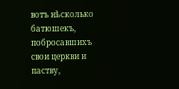вотъ нѣсколько батюшекъ, побросавшихъ свои церкви и паству,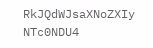RkJQdWJsaXNoZXIy NTc0NDU4